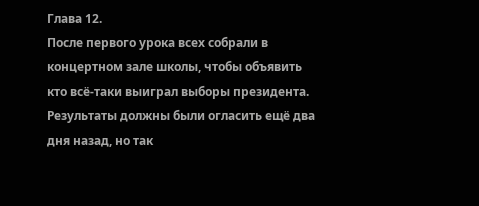Глава 12.
После первого урока всех собрали в концертном зале школы, чтобы объявить кто всё-таки выиграл выборы президента. Результаты должны были огласить ещё два дня назад, но так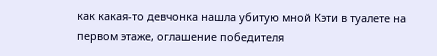как какая-то девчонка нашла убитую мной Кэти в туалете на первом этаже, оглашение победителя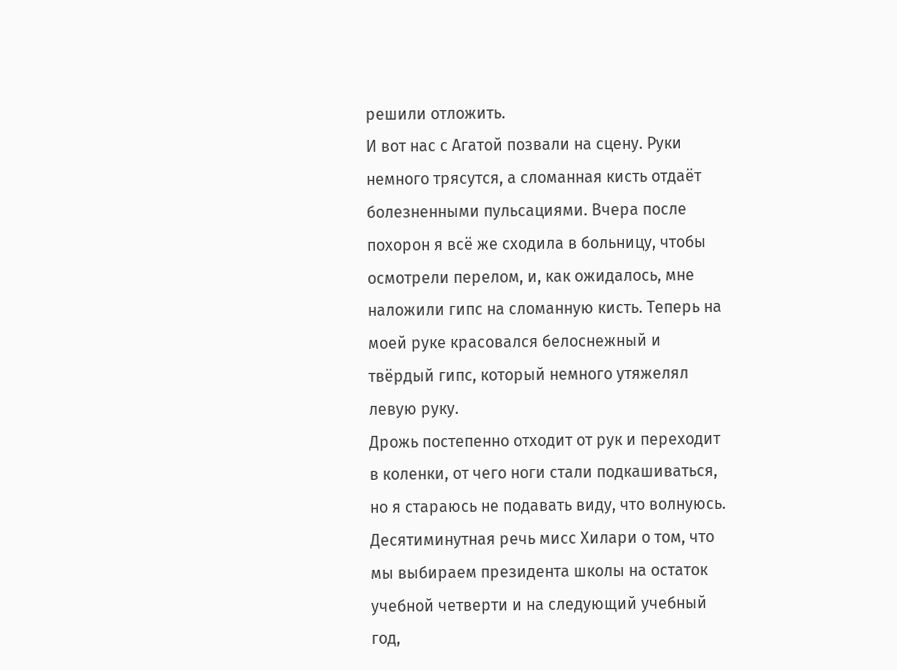решили отложить.
И вот нас с Агатой позвали на сцену. Руки немного трясутся, а сломанная кисть отдаёт болезненными пульсациями. Вчера после похорон я всё же сходила в больницу, чтобы осмотрели перелом, и, как ожидалось, мне наложили гипс на сломанную кисть. Теперь на моей руке красовался белоснежный и твёрдый гипс, который немного утяжелял левую руку.
Дрожь постепенно отходит от рук и переходит в коленки, от чего ноги стали подкашиваться, но я стараюсь не подавать виду, что волнуюсь. Десятиминутная речь мисс Хилари о том, что мы выбираем президента школы на остаток учебной четверти и на следующий учебный год,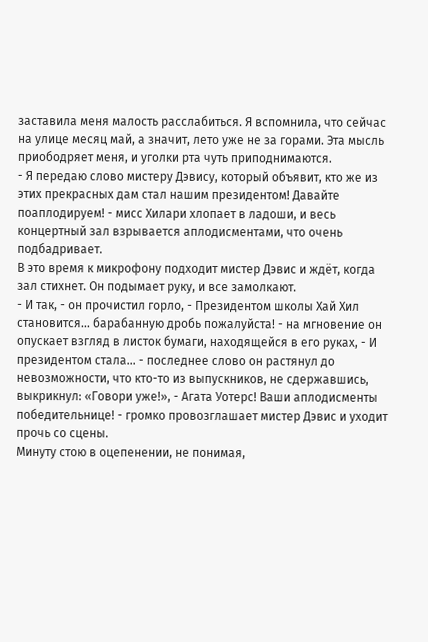заставила меня малость расслабиться. Я вспомнила, что сейчас на улице месяц май, а значит, лето уже не за горами. Эта мысль приободряет меня, и уголки рта чуть приподнимаются.
- Я передаю слово мистеру Дэвису, который объявит, кто же из этих прекрасных дам стал нашим президентом! Давайте поаплодируем! - мисс Хилари хлопает в ладоши, и весь концертный зал взрывается аплодисментами, что очень подбадривает.
В это время к микрофону подходит мистер Дэвис и ждёт, когда зал стихнет. Он подымает руку, и все замолкают.
- И так, - он прочистил горло, - Президентом школы Хай Хил становится... барабанную дробь пожалуйста! - на мгновение он опускает взгляд в листок бумаги, находящейся в его руках, - И президентом стала... - последнее слово он растянул до невозможности, что кто-то из выпускников, не сдержавшись, выкрикнул: «Говори уже!», - Агата Уотерс! Ваши аплодисменты победительнице! - громко провозглашает мистер Дэвис и уходит прочь со сцены.
Минуту стою в оцепенении, не понимая,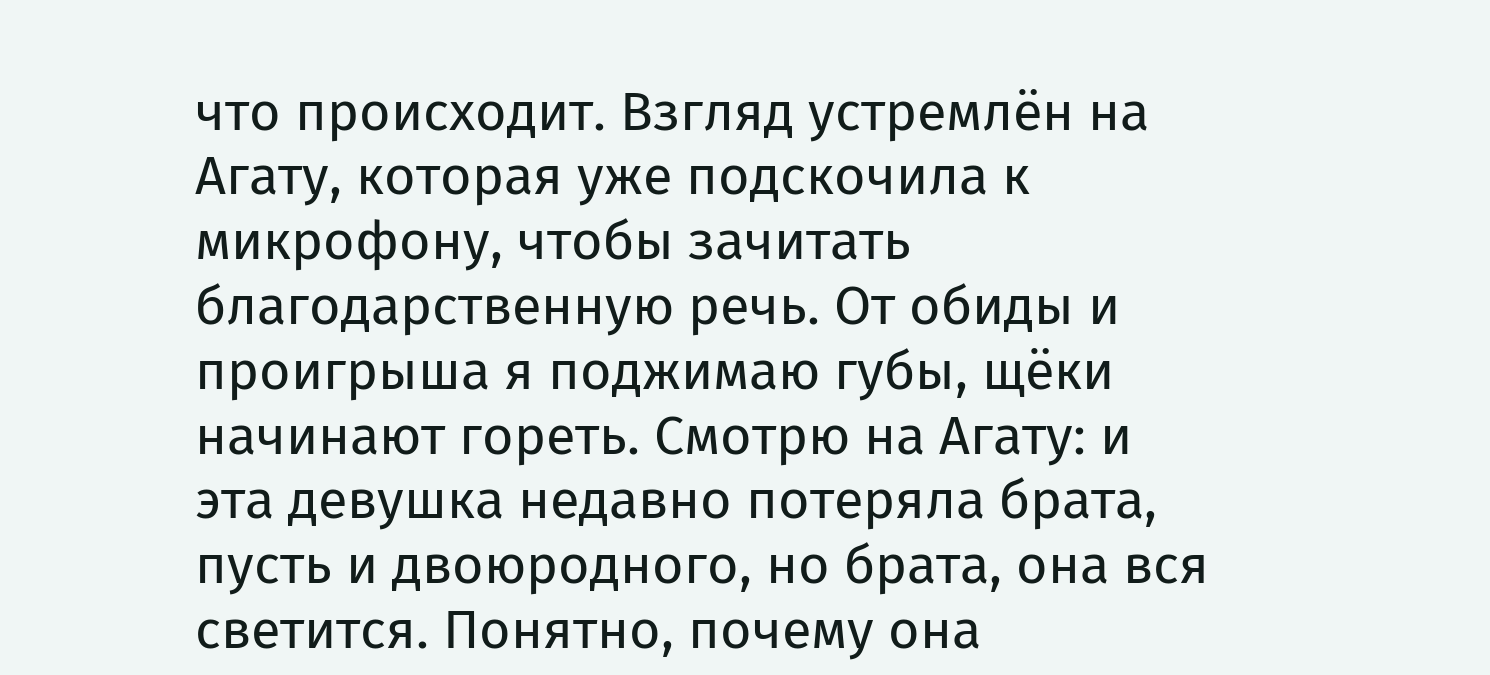что происходит. Взгляд устремлён на Агату, которая уже подскочила к микрофону, чтобы зачитать благодарственную речь. От обиды и проигрыша я поджимаю губы, щёки начинают гореть. Смотрю на Агату: и эта девушка недавно потеряла брата, пусть и двоюродного, но брата, она вся светится. Понятно, почему она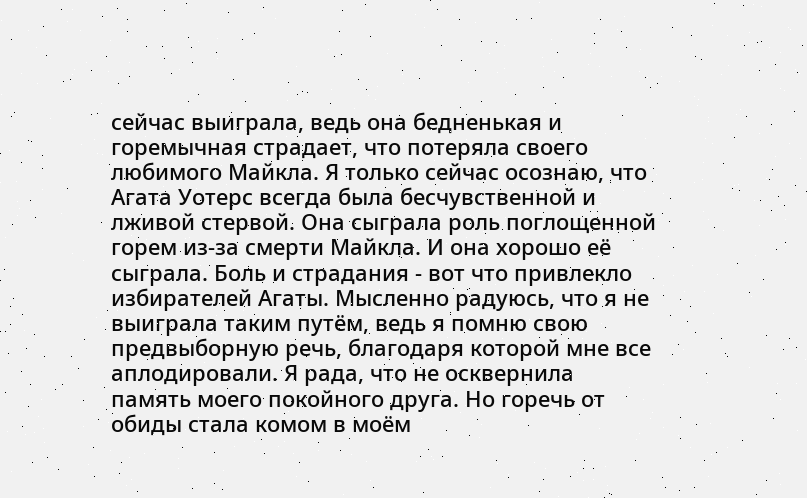сейчас выиграла, ведь она бедненькая и горемычная страдает, что потеряла своего любимого Майкла. Я только сейчас осознаю, что Агата Уотерс всегда была бесчувственной и лживой стервой. Она сыграла роль поглощенной горем из-за смерти Майкла. И она хорошо её сыграла. Боль и страдания - вот что привлекло избирателей Агаты. Мысленно радуюсь, что я не выиграла таким путём, ведь я помню свою предвыборную речь, благодаря которой мне все аплодировали. Я рада, что не осквернила память моего покойного друга. Но горечь от обиды стала комом в моём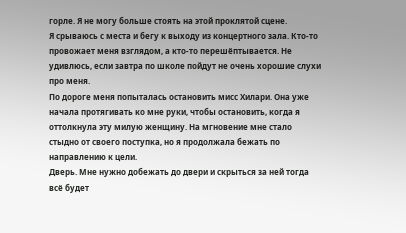горле. Я не могу больше стоять на этой проклятой сцене.
Я срываюсь с места и бегу к выходу из концертного зала. Кто-то провожает меня взглядом, а кто-то перешёптывается. Не удивлюсь, если завтра по школе пойдут не очень хорошие слухи про меня.
По дороге меня попыталась остановить мисс Хилари. Она уже начала протягивать ко мне руки, чтобы остановить, когда я оттолкнула эту милую женщину. На мгновение мне стало стыдно от своего поступка, но я продолжала бежать по направлению к цели.
Дверь. Мне нужно добежать до двери и скрыться за ней тогда всё будет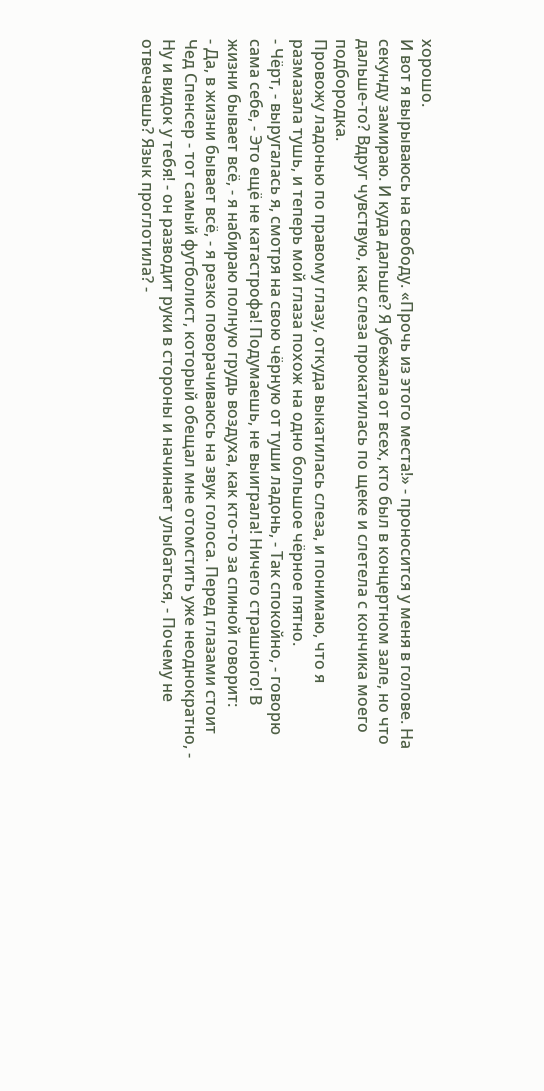хорошо.
И вот я вырываюсь на свободу. «Прочь из этого места!» - проносится у меня в голове. На секунду замираю. И куда дальше? Я убежала от всех, кто был в концертном зале, но что дальше-то? Вдруг чувствую, как слеза прокатилась по щеке и слетела с кончика моего подбородка.
Провожу ладонью по правому глазу, откуда выкатилась слеза, и понимаю, что я размазала тушь, и теперь мой глаза похож на одно большое чёрное пятно.
- Чёрт, - выругалась я, смотря на свою чёрную от туши ладонь, - Так спокойно, - говорю сама себе, - Это ещё не катастрофа! Подумаешь, не выиграла! Ничего страшного! В жизни бывает всё, - я набираю полную грудь воздуха, как кто-то за спиной говорит:
- Да, в жизни бывает всё, - я резко поворачиваюсь на звук голоса. Перед глазами стоит Чед Спенсер - тот самый футболист, который обещал мне отомстить уже неоднократно, - Ну и видок у тебя! - он разводит руки в стороны и начинает улыбаться, - Почему не отвечаешь? Язык проглотила? -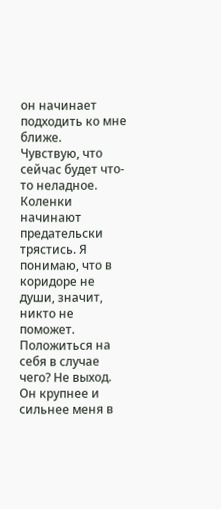он начинает подходить ко мне ближе.
Чувствую, что сейчас будет что-то неладное. Коленки начинают предательски трястись. Я понимаю, что в коридоре не души, значит, никто не поможет. Положиться на себя в случае чего? Не выход. Он крупнее и сильнее меня в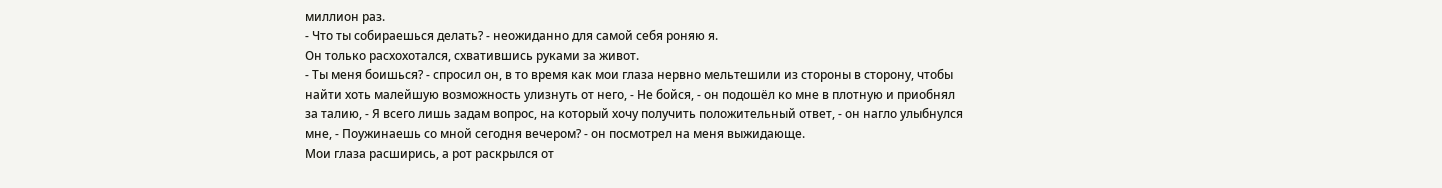миллион раз.
- Что ты собираешься делать? - неожиданно для самой себя роняю я.
Он только расхохотался, схватившись руками за живот.
- Ты меня боишься? - спросил он, в то время как мои глаза нервно мельтешили из стороны в сторону, чтобы найти хоть малейшую возможность улизнуть от него, - Не бойся, - он подошёл ко мне в плотную и приобнял за талию, - Я всего лишь задам вопрос, на который хочу получить положительный ответ, - он нагло улыбнулся мне, - Поужинаешь со мной сегодня вечером? - он посмотрел на меня выжидающе.
Мои глаза расширись, а рот раскрылся от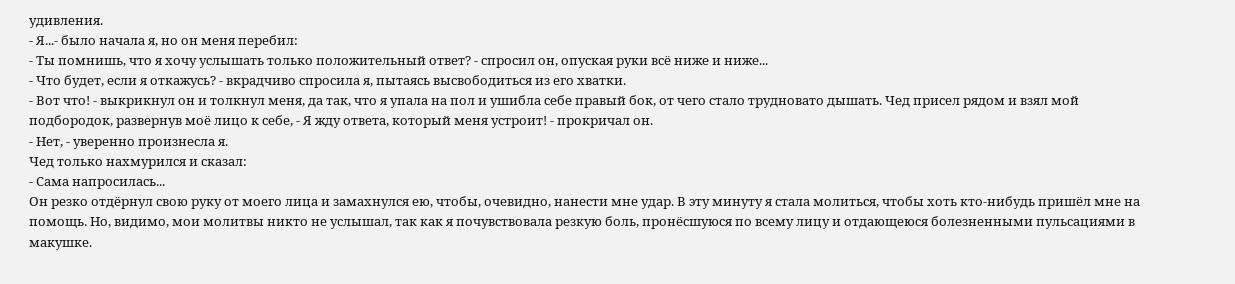удивления.
- Я...- было начала я, но он меня перебил:
- Ты помнишь, что я хочу услышать только положительный ответ? - спросил он, опуская руки всё ниже и ниже...
- Что будет, если я откажусь? - вкрадчиво спросила я, пытаясь высвободиться из его хватки.
- Вот что! - выкрикнул он и толкнул меня, да так, что я упала на пол и ушибла себе правый бок, от чего стало трудновато дышать. Чед присел рядом и взял мой подбородок, развернув моё лицо к себе, - Я жду ответа, который меня устроит! - прокричал он.
- Нет, - уверенно произнесла я.
Чед только нахмурился и сказал:
- Сама напросилась...
Он резко отдёрнул свою руку от моего лица и замахнулся ею, чтобы, очевидно, нанести мне удар. В эту минуту я стала молиться, чтобы хоть кто-нибудь пришёл мне на помощь. Но, видимо, мои молитвы никто не услышал, так как я почувствовала резкую боль, пронёсшуюся по всему лицу и отдающеюся болезненными пульсациями в макушке.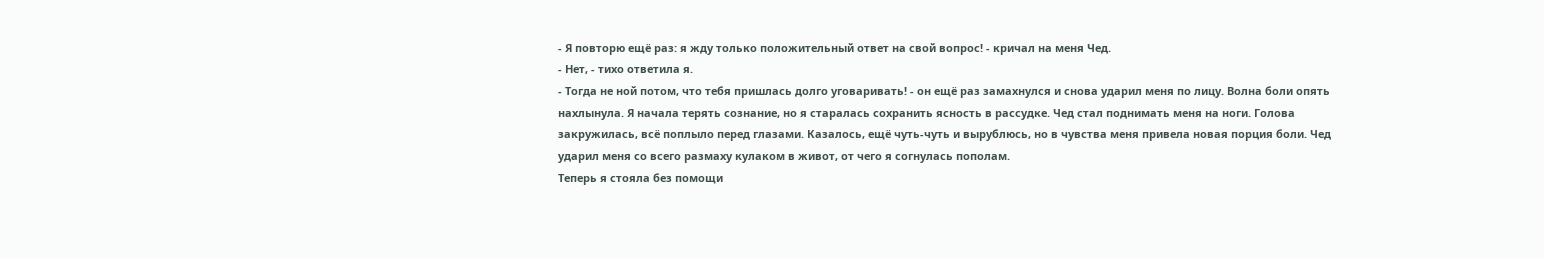- Я повторю ещё раз: я жду только положительный ответ на свой вопрос! - кричал на меня Чед.
- Нет, - тихо ответила я.
- Тогда не ной потом, что тебя пришлась долго уговаривать! - он ещё раз замахнулся и снова ударил меня по лицу. Волна боли опять нахлынула. Я начала терять сознание, но я старалась сохранить ясность в рассудке. Чед стал поднимать меня на ноги. Голова закружилась, всё поплыло перед глазами. Казалось, ещё чуть-чуть и вырублюсь, но в чувства меня привела новая порция боли. Чед ударил меня со всего размаху кулаком в живот, от чего я согнулась пополам.
Теперь я стояла без помощи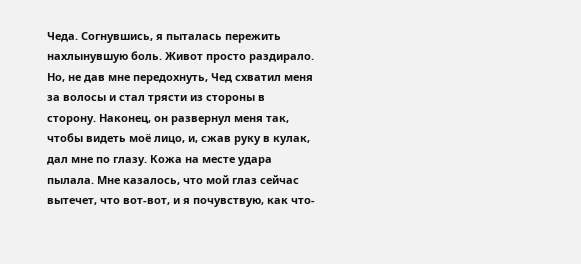Чеда. Согнувшись, я пыталась пережить нахлынувшую боль. Живот просто раздирало. Но, не дав мне передохнуть, Чед схватил меня за волосы и стал трясти из стороны в сторону. Наконец, он развернул меня так, чтобы видеть моё лицо, и, сжав руку в кулак, дал мне по глазу. Кожа на месте удара пылала. Мне казалось, что мой глаз сейчас вытечет, что вот-вот, и я почувствую, как что-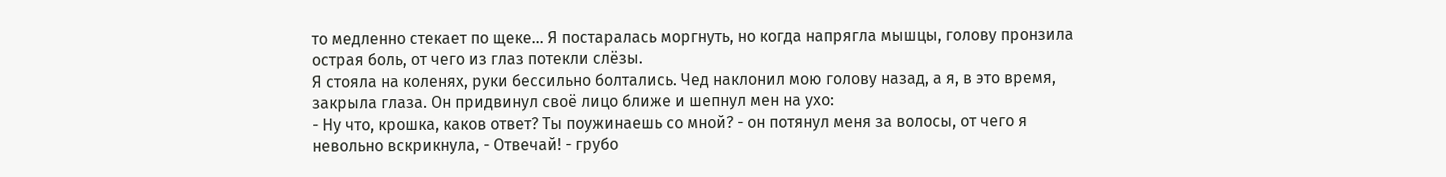то медленно стекает по щеке... Я постаралась моргнуть, но когда напрягла мышцы, голову пронзила острая боль, от чего из глаз потекли слёзы.
Я стояла на коленях, руки бессильно болтались. Чед наклонил мою голову назад, а я, в это время, закрыла глаза. Он придвинул своё лицо ближе и шепнул мен на ухо:
- Ну что, крошка, каков ответ? Ты поужинаешь со мной? - он потянул меня за волосы, от чего я невольно вскрикнула, - Отвечай! - грубо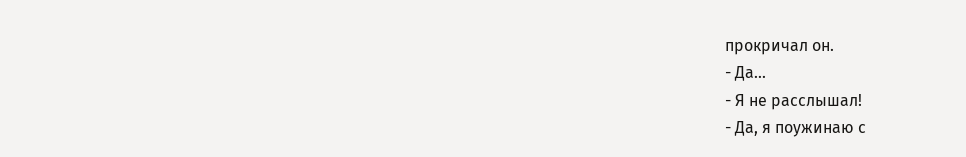прокричал он.
- Да...
- Я не расслышал!
- Да, я поужинаю с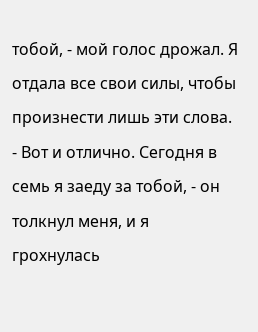тобой, - мой голос дрожал. Я отдала все свои силы, чтобы произнести лишь эти слова.
- Вот и отлично. Сегодня в семь я заеду за тобой, - он толкнул меня, и я грохнулась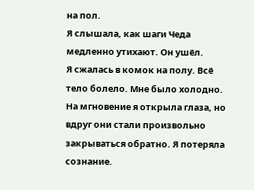на пол.
Я слышала, как шаги Чеда медленно утихают. Он ушёл.
Я сжалась в комок на полу. Всё тело болело. Мне было холодно. На мгновение я открыла глаза, но вдруг они стали произвольно закрываться обратно. Я потеряла сознание.